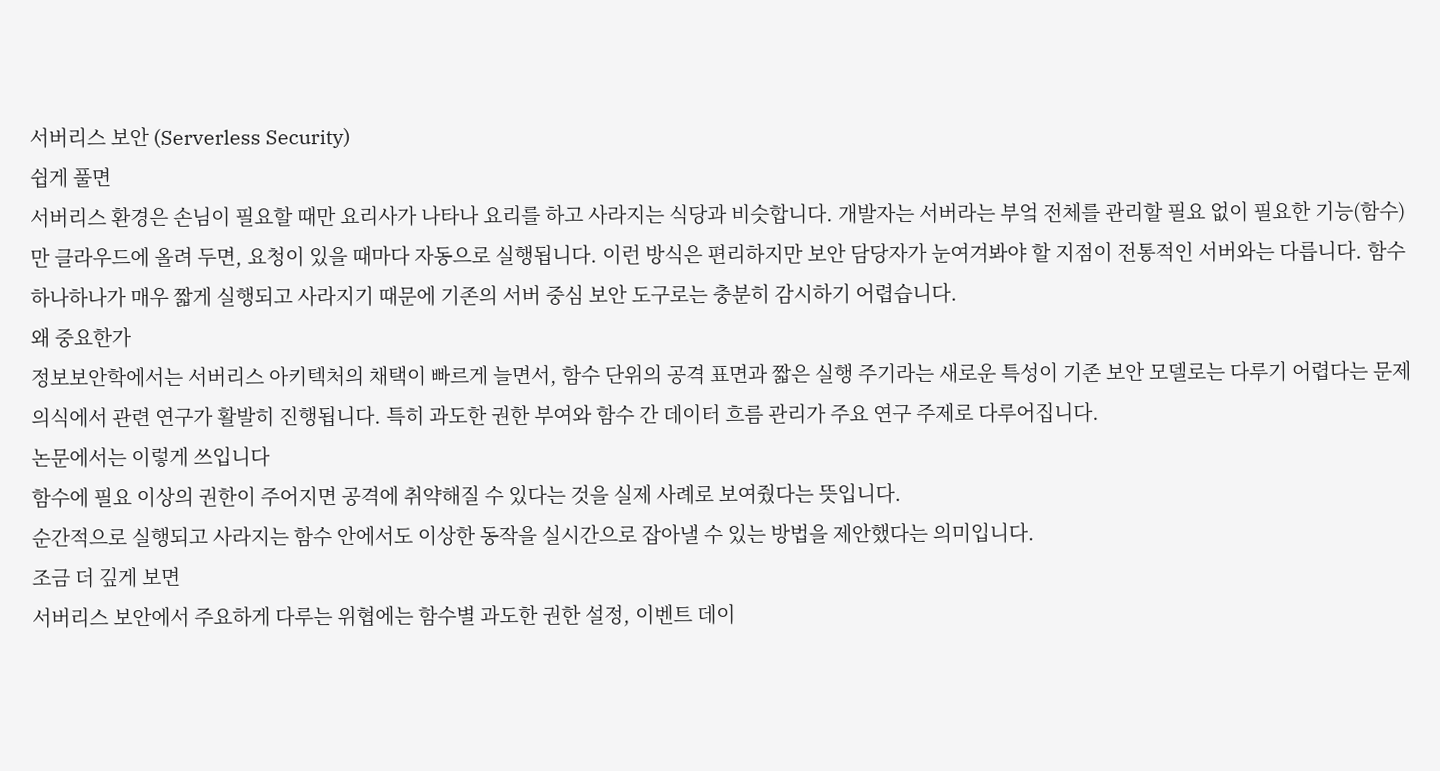서버리스 보안 (Serverless Security)
쉽게 풀면
서버리스 환경은 손님이 필요할 때만 요리사가 나타나 요리를 하고 사라지는 식당과 비슷합니다. 개발자는 서버라는 부엌 전체를 관리할 필요 없이 필요한 기능(함수)만 클라우드에 올려 두면, 요청이 있을 때마다 자동으로 실행됩니다. 이런 방식은 편리하지만 보안 담당자가 눈여겨봐야 할 지점이 전통적인 서버와는 다릅니다. 함수 하나하나가 매우 짧게 실행되고 사라지기 때문에 기존의 서버 중심 보안 도구로는 충분히 감시하기 어렵습니다.
왜 중요한가
정보보안학에서는 서버리스 아키텍처의 채택이 빠르게 늘면서, 함수 단위의 공격 표면과 짧은 실행 주기라는 새로운 특성이 기존 보안 모델로는 다루기 어렵다는 문제의식에서 관련 연구가 활발히 진행됩니다. 특히 과도한 권한 부여와 함수 간 데이터 흐름 관리가 주요 연구 주제로 다루어집니다.
논문에서는 이렇게 쓰입니다
함수에 필요 이상의 권한이 주어지면 공격에 취약해질 수 있다는 것을 실제 사례로 보여줬다는 뜻입니다.
순간적으로 실행되고 사라지는 함수 안에서도 이상한 동작을 실시간으로 잡아낼 수 있는 방법을 제안했다는 의미입니다.
조금 더 깊게 보면
서버리스 보안에서 주요하게 다루는 위협에는 함수별 과도한 권한 설정, 이벤트 데이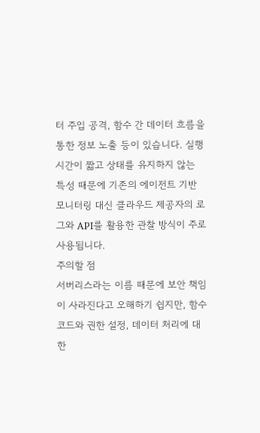터 주입 공격, 함수 간 데이터 흐름을 통한 정보 노출 등이 있습니다. 실행 시간이 짧고 상태를 유지하지 않는 특성 때문에 기존의 에이전트 기반 모니터링 대신 클라우드 제공자의 로그와 API를 활용한 관찰 방식이 주로 사용됩니다.
주의할 점
서버리스라는 이름 때문에 보안 책임이 사라진다고 오해하기 쉽지만, 함수 코드와 권한 설정, 데이터 처리에 대한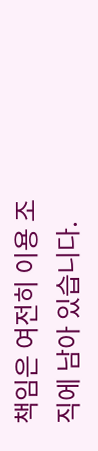책임은 여전히 이용 조직에 남아 있습니다.